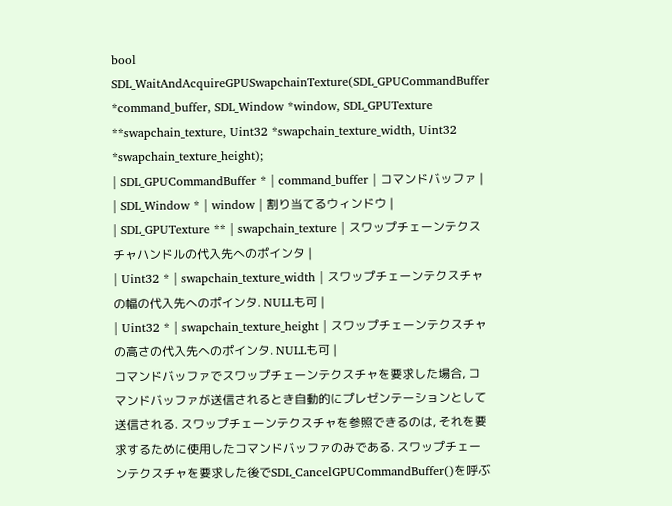bool SDL_WaitAndAcquireGPUSwapchainTexture(SDL_GPUCommandBuffer *command_buffer, SDL_Window *window, SDL_GPUTexture **swapchain_texture, Uint32 *swapchain_texture_width, Uint32 *swapchain_texture_height);
| SDL_GPUCommandBuffer * | command_buffer | コマンドバッファ |
| SDL_Window * | window | 割り当てるウィンドウ |
| SDL_GPUTexture ** | swapchain_texture | スワップチェーンテクスチャハンドルの代入先へのポインタ |
| Uint32 * | swapchain_texture_width | スワップチェーンテクスチャの幅の代入先へのポインタ. NULLも可 |
| Uint32 * | swapchain_texture_height | スワップチェーンテクスチャの高さの代入先へのポインタ. NULLも可 |
コマンドバッファでスワップチェーンテクスチャを要求した場合, コマンドバッファが送信されるとき自動的にプレゼンテーションとして送信される. スワップチェーンテクスチャを参照できるのは, それを要求するために使用したコマンドバッファのみである. スワップチェーンテクスチャを要求した後でSDL_CancelGPUCommandBuffer()を呼ぶ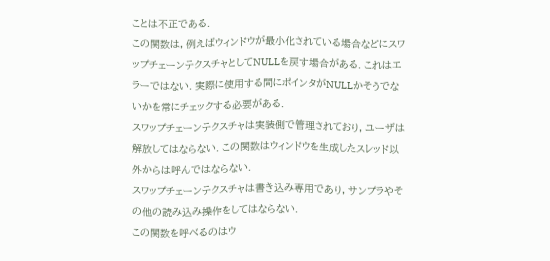ことは不正である.
この関数は, 例えばウィンドウが最小化されている場合などにスワップチェーンテクスチャとしてNULLを戻す場合がある. これはエラーではない. 実際に使用する間にポインタがNULLかそうでないかを常にチェックする必要がある.
スワップチェーンテクスチャは実装側で管理されており, ユーザは解放してはならない. この関数はウィンドウを生成したスレッド以外からは呼んではならない.
スワップチェーンテクスチャは書き込み専用であり, サンプラやその他の読み込み操作をしてはならない.
この関数を呼べるのはウ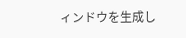ィンドウを生成し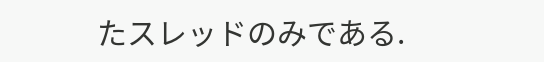たスレッドのみである.